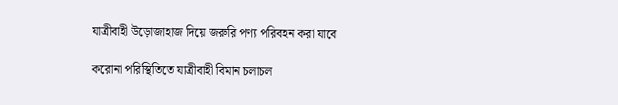যাত্রীবাহী উড়োজাহাজ দিয়ে জরুরি পণ্য পরিবহন করা যাবে

করোনা পরিস্থিতিতে যাত্রীবাহী বিমান চলাচল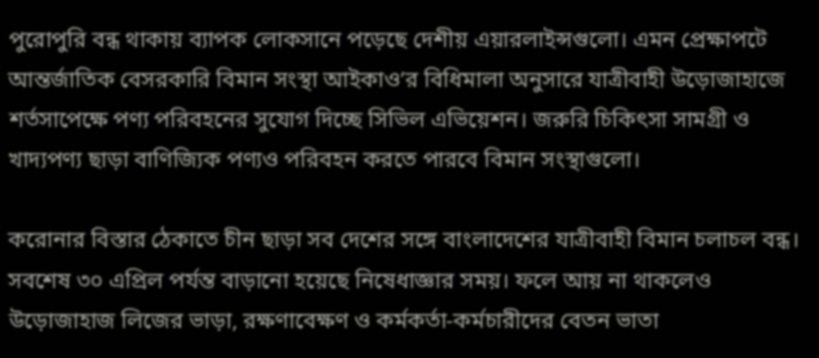পুরোপুরি বন্ধ থাকায় ব্যাপক লোকসানে পড়েছে দেশীয় এয়ারলাইন্সগুলো। এমন প্রেক্ষাপটে আন্তর্জাতিক বেসরকারি বিমান সংস্থা আইকাও’র বিধিমালা অনুসারে যাত্রীবাহী উড়োজাহাজে শর্তসাপেক্ষে পণ্য পরিবহনের সুযোগ দিচ্ছে সিভিল এভিয়েশন। জরুরি চিকিৎসা সামগ্রী ও খাদ্যপণ্য ছাড়া বাণিজ্যিক পণ্যও পরিবহন করতে পারবে বিমান সংস্থাগুলো।

করোনার বিস্তার ঠেকাতে চীন ছাড়া সব দেশের সঙ্গে বাংলাদেশের যাত্রীবাহী বিমান চলাচল বন্ধ। সবশেষ ৩০ এপ্রিল পর্যন্ত বাড়ানো হয়েছে নিষেধাজ্ঞার সময়। ফলে আয় না থাকলেও উড়োজাহাজ লিজের ভাড়া, রক্ষণাবেক্ষণ ও কর্মকর্তা-কর্মচারীদের বেতন ভাতা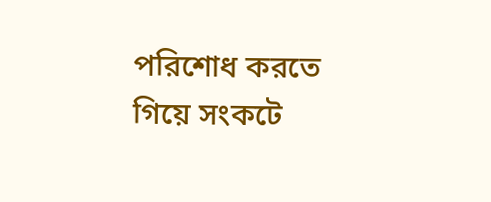পরিশোধ করতে গিয়ে সংকটে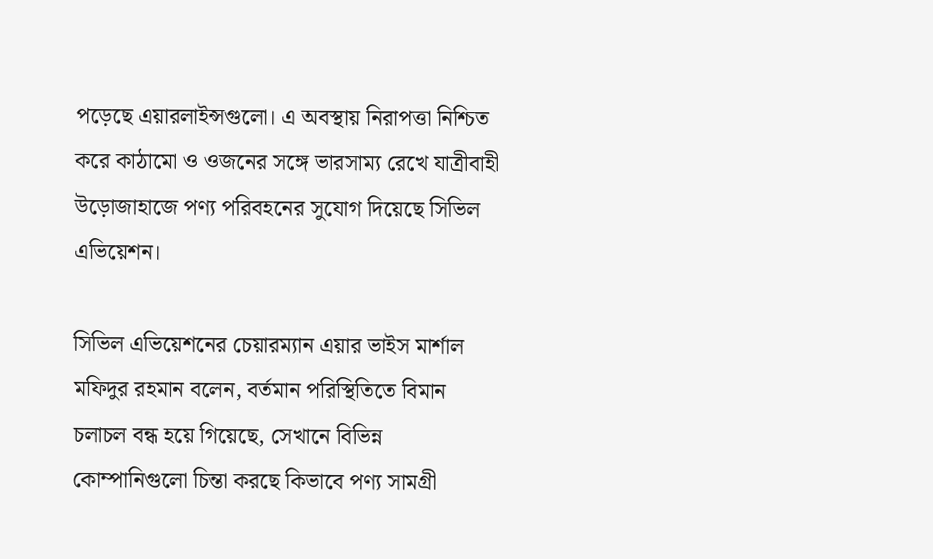পড়েছে এয়ারলাইন্সগুলো। এ অবস্থায় নিরাপত্তা নিশ্চিত করে কাঠামো ও ওজনের সঙ্গে ভারসাম্য রেখে যাত্রীবাহী উড়োজাহাজে পণ্য পরিবহনের সুযোগ দিয়েছে সিভিল এভিয়েশন।

সিভিল এভিয়েশনের চেয়ারম্যান এয়ার ভাইস মার্শাল মফিদুর রহমান বলেন, বর্তমান পরিস্থিতিতে বিমান চলাচল বন্ধ হয়ে গিয়েছে, সেখানে বিভিন্ন কোম্পানিগুলো চিন্তা করছে কিভাবে পণ্য সামগ্রী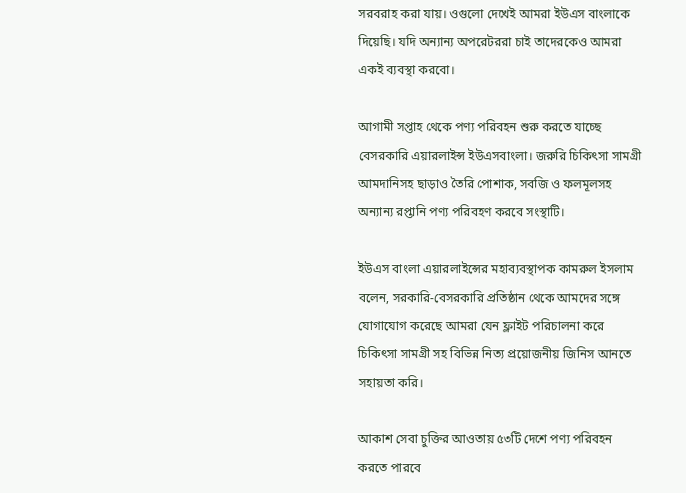সরবরাহ করা যায়। ওগুলো দেখেই আমরা ইউএস বাংলাকে দিয়েছি। যদি অন্যান্য অপরেটররা চাই তাদেরকেও আমরা একই ব্যবস্থা করবো।

আগামী সপ্তাহ থেকে পণ্য পরিবহন শুরু করতে যাচ্ছে বেসরকারি এয়ারলাইন্স ইউএসবাংলা। জরুরি চিকিৎসা সামগ্রী আমদানিসহ ছাড়াও তৈরি পোশাক, সবজি ও ফলমূলসহ অন্যান্য রপ্তানি পণ্য পরিবহণ করবে সংস্থাটি।

ইউএস বাংলা এয়ারলাইন্সের মহাব্যবস্থাপক কামরুল ইসলাম বলেন, সরকারি-বেসরকারি প্রতিষ্ঠান থেকে আমদের সঙ্গে যোগাযোগ করেছে আমরা যেন ফ্লাইট পরিচালনা করে চিকিৎসা সামগ্রী সহ বিভিন্ন নিত্য প্রয়োজনীয় জিনিস আনতে সহায়তা করি।

আকাশ সেবা চুক্তির আওতায় ৫৩টি দেশে পণ্য পরিবহন করতে পারবে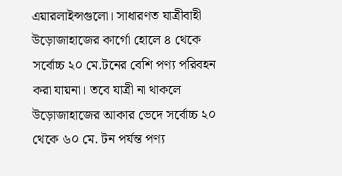এয়ারলাইন্সগুলো। সাধারণত যাত্রীবাহী উড়োজাহাজের কার্গো হোলে ৪ থেকে সর্বোচ্চ ২০ মে.টনের বেশি পণ্য পরিবহন করা যায়না। তবে যাত্রী না থাকলে উড়োজাহাজের আকার ভেদে সর্বোচ্চ ২০ থেকে ৬০ মে. টন পর্যন্ত পণ্য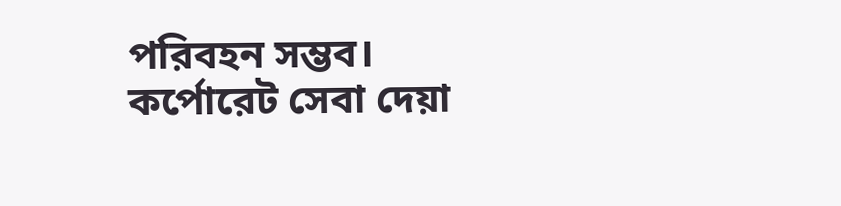পরিবহন সম্ভব। কর্পোরেট সেবা দেয়া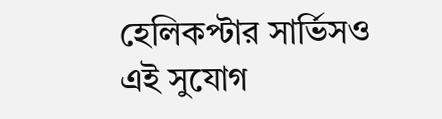হেলিকপ্টার সার্ভিসও এই সুযোগ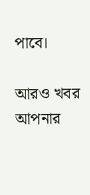পাবে।

আরও খবর
আপনার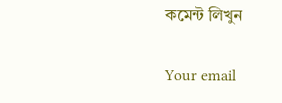কমেন্ট লিখুন

Your email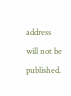address will not be published.